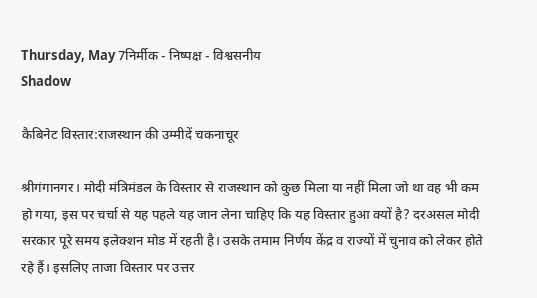Thursday, May 7निर्मीक - निष्पक्ष - विश्वसनीय
Shadow

कैबिनेट विस्तार:राजस्थान की उम्मीदें चकनाचूर

श्रीगंगानगर। मोदी मंत्रिमंडल के विस्तार से राजस्थान को कुछ मिला या नहीं मिला जो था वह भी कम हो गया, इस पर चर्चा से यह पहले यह जान लेना चाहिए कि यह विस्तार हुआ क्यों है? दरअसल मोदी सरकार पूरे समय इलेक्शन मोड में रहती है। उसके तमाम निर्णय केंद्र व राज्यों में चुनाव को लेकर होते रहे हैं। इसलिए ताजा विस्तार पर उत्तर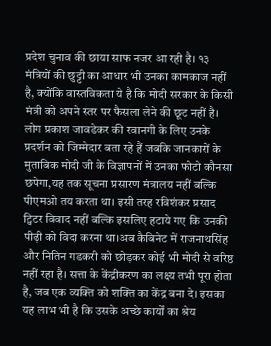प्रदेश चुनाव की छाया साफ नजर आ रही है। १३ मंत्रियों की छुट्टी का आधार भी उनका कामकाज नहीं है, क्योंकि वास्तविकता ये है कि मोदी सरकार के किसी मंत्री को अपने स्तर पर फैसला लेने की छूट नहीं है। लोग प्रकाश जावडेकर की रवानगी के लिए उनके प्रदर्शन को जिम्मेदार बता रहे हैं जबकि जानकारों के मुताबिक मोदी जी के विज्ञापनों में उनका फोटो कौनसा छपेगा,यह तक सूचना प्रसारण मंत्रालय नहीं बल्कि पीएमओ तय करता था। इसी तरह रविशंकर प्रसाद ट्विटर विवाद नहीं बल्कि इसलिए हटाये गए कि उनकी पीढ़ी को विदा करना था।अब कैबिनेट में राजनाथसिंह और नितिन गडकरी को छोड़कर कोई भी मोदी से वरिष्ठ नहीं रहा है। सत्ता के केंद्रीकरण का लक्ष्य तभी पूरा होता है, जब एक व्यक्ति को शक्ति का केंद्र बना दे। इसका यह लाभ भी है कि उसके अच्छे कार्यों का श्रेय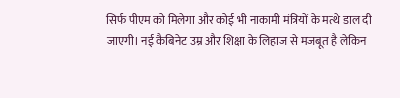सिर्फ पीएम को मिलेगा और कोई भी नाकामी मंत्रियों के मत्थे डाल दी जाएगी। नई कैबिनेट उम्र और शिक्षा के लिहाज से मजबूत है लेकिन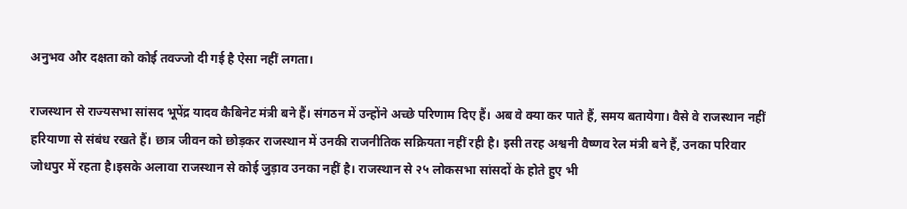अनुभव और दक्षता को कोई तवज्जो दी गई है ऐसा नहीं लगता।

राजस्थान से राज्यसभा सांसद भूपेंद्र यादव कैबिनेट मंत्री बने हैं। संगठन में उन्होंने अच्छे परिणाम दिए हैं। अब वे क्या कर पाते हैं, समय बतायेगा। वैसे वे राजस्थान नहीं हरियाणा से संबंध रखते हैं। छात्र जीवन को छोड़कर राजस्थान में उनकी राजनीतिक सक्रियता नहीं रही है। इसी तरह अश्वनी वैष्णव रेल मंत्री बने हैं, उनका परिवार जोधपुर में रहता है।इसके अलावा राजस्थान से कोई जुड़ाव उनका नहीं है। राजस्थान से २५ लोकसभा सांसदों के होते हुए भी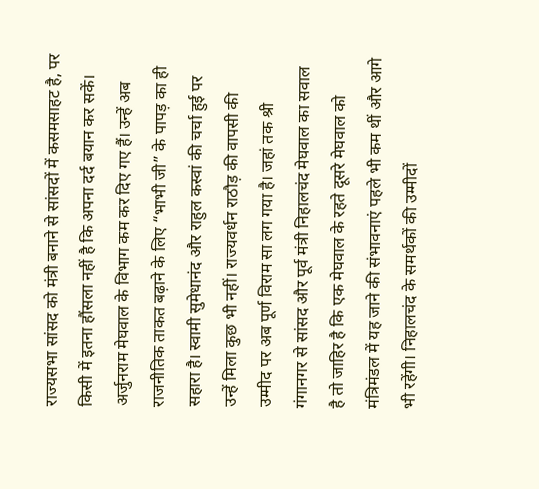राज्यसभा सांसद को मंत्री बनाने से सांसदों में कसमसाहट है, पर किसी में इतना हौंसला नहीं है कि अपना दर्द बयान कर सकें। अर्जुनराम मेघवाल के विभाग कम कर दिए गए हैं। उन्हें अब राजनीतिक ताकत बढ़ाने के लिए “भाभी जी” के पापड़ का ही सहारा है। स्वामी सुमेधानंद और राहुल कस्वां की चर्चा हुई पर उन्हें मिला कुछ भी नहीं। राज्यवर्धन राठौड़ की वापसी की उम्मीद पर अब पूर्ण विराम सा लग गया है। जहां तक श्री गंगानगर से सांसद और पूर्व मंत्री निहालचंद मेघवाल का सवाल है तो जाहिर है कि एक मेघवाल के रहते दूसरे मेघवाल को मंत्रिमंडल में यह जाने की संभावनाएं पहले भी कम थीं और आगे भी रहेंगी। निहालचंद के समर्थकों की उम्मीदों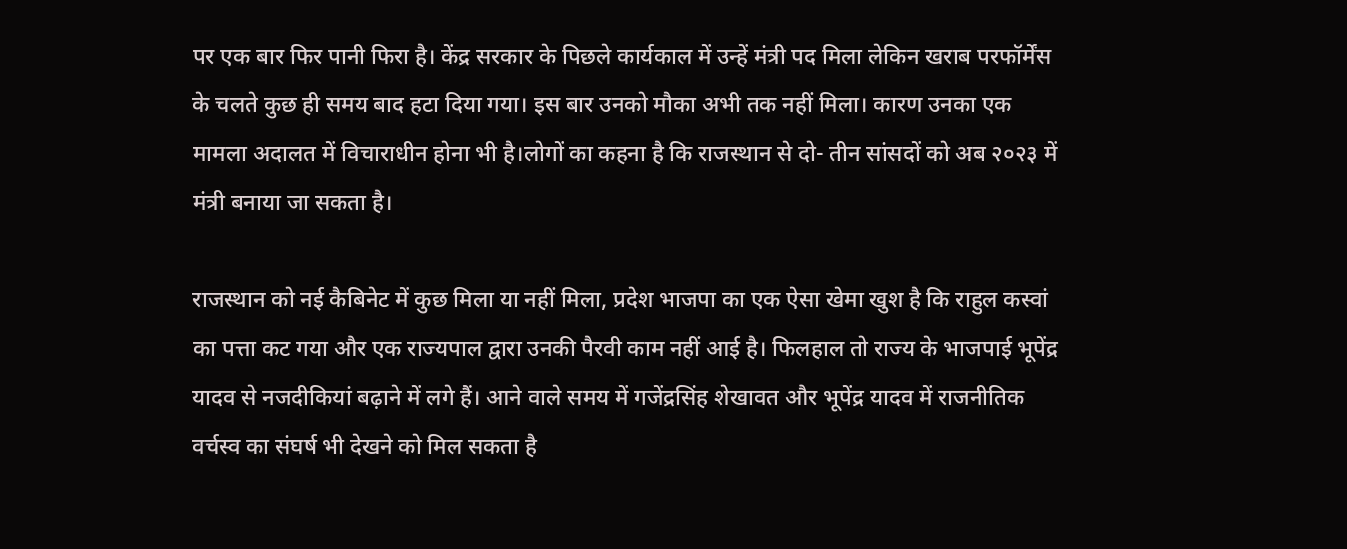पर एक बार फिर पानी फिरा है। केंद्र सरकार के पिछले कार्यकाल में उन्हें मंत्री पद मिला लेकिन खराब परफॉर्मेंस के चलते कुछ ही समय बाद हटा दिया गया। इस बार उनको मौका अभी तक नहीं मिला। कारण उनका एक मामला अदालत में विचाराधीन होना भी है।लोगों का कहना है कि राजस्थान से दो- तीन सांसदों को अब २०२३ में मंत्री बनाया जा सकता है।

राजस्थान को नई कैबिनेट में कुछ मिला या नहीं मिला, प्रदेश भाजपा का एक ऐसा खेमा खुश है कि राहुल कस्वां का पत्ता कट गया और एक राज्यपाल द्वारा उनकी पैरवी काम नहीं आई है। फिलहाल तो राज्य के भाजपाई भूपेंद्र यादव से नजदीकियां बढ़ाने में लगे हैं। आने वाले समय में गजेंद्रसिंह शेखावत और भूपेंद्र यादव में राजनीतिक वर्चस्व का संघर्ष भी देखने को मिल सकता है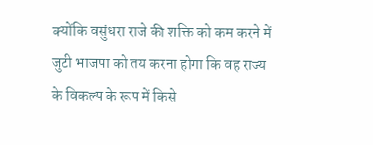क्योंकि वसुंधरा राजे की शक्ति को कम करने में जुटी भाजपा को तय करना होगा कि वह राज्य के विकल्प के रूप में किसे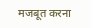मजबूत करना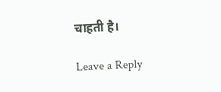चाहती है।

Leave a Reply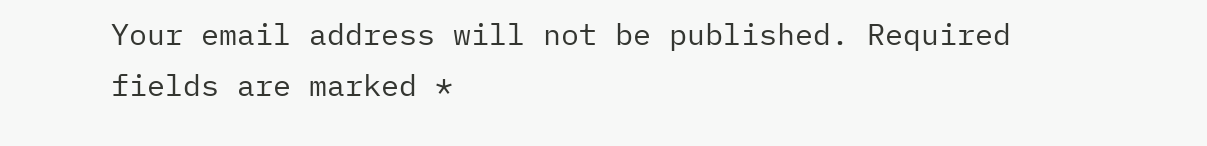Your email address will not be published. Required fields are marked *